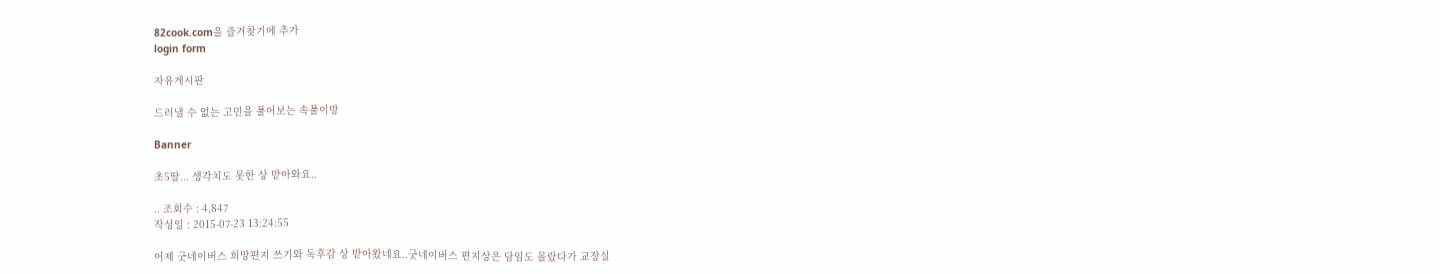82cook.com을 즐겨찾기에 추가
login form

자유게시판

드러낼 수 없는 고민을 풀어보는 속풀이방

Banner

초5딸... 생각치도 못한 상 받아와요..

.. 조회수 : 4,847
작성일 : 2015-07-23 13:24:55

어제 굿네이버스 희망편지 쓰기와 독후감 상 받아왔네요..굿네이버스 편지상은 담임도 몰랐다가 교장실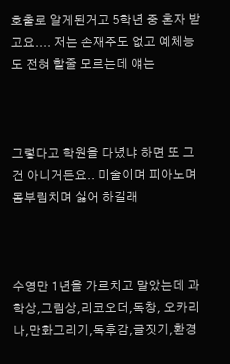호출로 알게된거고 5학년 중 혼자 받고요.... 저는 손재주도 없고 예체능도 전혀 할줄 모르는데 얘는



그렇다고 학원을 다녔냐 하면 또 그건 아니거든요.. 미술이며 피아노며 몸부림치며 싫어 하길래



수영만 1년을 가르치고 말았는데 과학상,그림상,리코오더,독창, 오카리나,만화그리기,독후감,글짓기,환경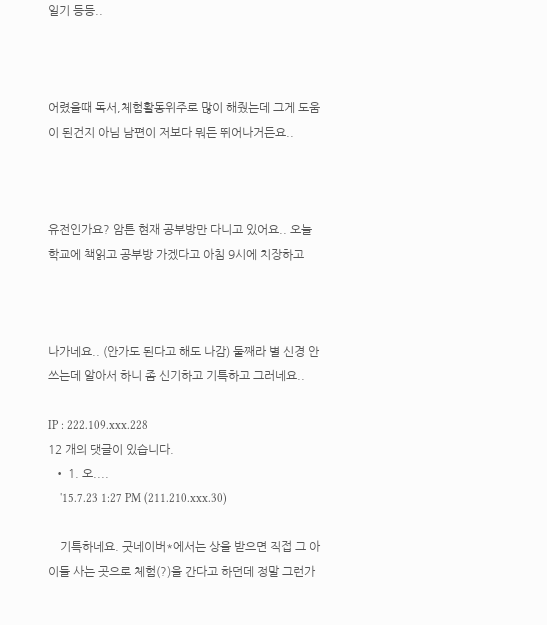일기 등등..



어렸을때 독서,체험활동위주로 많이 해줬는데 그게 도움이 된건지 아님 남편이 저보다 뭐든 뛰어나거든요..



유전인가요? 암튼 현재 공부방만 다니고 있어요.. 오늘 학교에 책읽고 공부방 가겠다고 아침 9시에 치장하고



나가네요.. (안가도 된다고 해도 나감) 둘째라 별 신경 안쓰는데 알아서 하니 좀 신기하고 기특하고 그러네요..

IP : 222.109.xxx.228
12 개의 댓글이 있습니다.
  • 1. 오....
    '15.7.23 1:27 PM (211.210.xxx.30)

    기특하네요. 굿네이버*에서는 상을 받으면 직접 그 아이들 사는 곳으로 체험(?)을 간다고 하던데 정말 그런가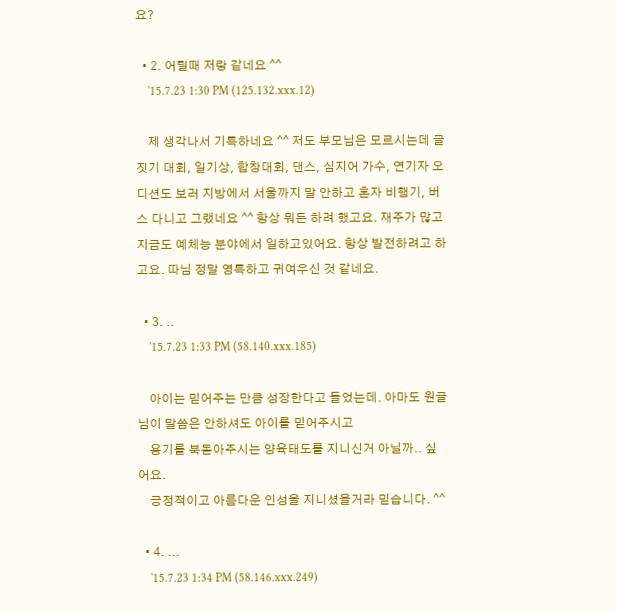요?

  • 2. 어릴때 저랑 같네요 ^^
    '15.7.23 1:30 PM (125.132.xxx.12)

    제 생각나서 기특하네요 ^^ 저도 부모님은 모르시는데 글짓기 대회, 일기상, 합창대회, 댄스, 심지어 가수, 연기자 오디션도 보러 지방에서 서울까지 말 안하고 혼자 비행기, 버스 다니고 그랬네요 ^^ 항상 뭐든 하려 했고요. 재주가 많고 지금도 예체능 분야에서 일하고있어요. 항상 발전하려고 하고요. 따님 정말 영특하고 귀여우신 것 같네요.

  • 3. ..
    '15.7.23 1:33 PM (58.140.xxx.185)

    아이는 믿어주는 만큼 성장한다고 들었는데. 아마도 원글님이 말씀은 안하셔도 아이를 믿어주시고
    용기를 북돋아주시는 양육태도를 지니신거 아닐까.. 싶어요.
    긍정적이고 아름다운 인성을 지니셨을거라 믿습니다. ^^

  • 4. ...
    '15.7.23 1:34 PM (58.146.xxx.249)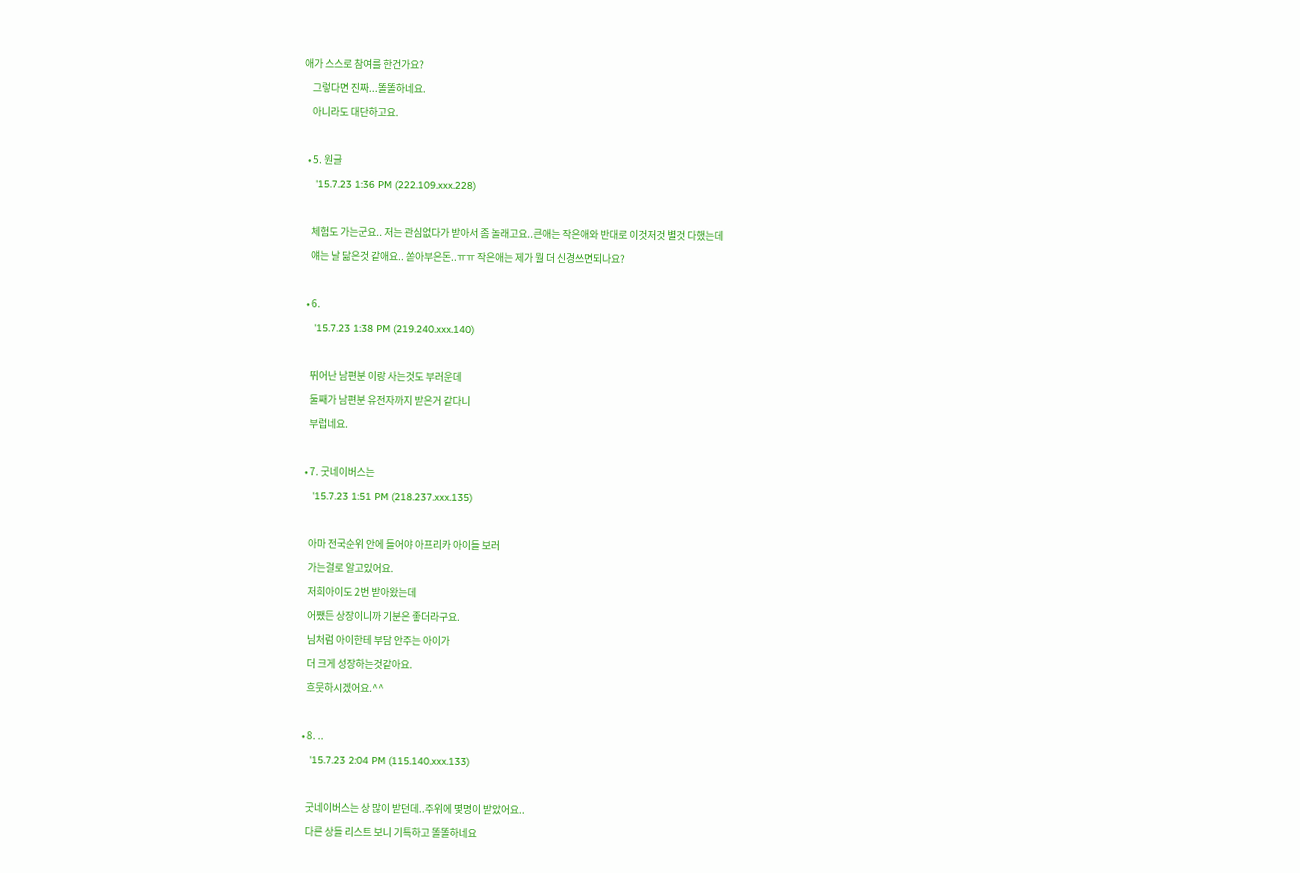애가 스스로 참여를 한건가요?
    그렇다면 진짜...똘똘하네요.
    아니라도 대단하고요.

  • 5. 원글
    '15.7.23 1:36 PM (222.109.xxx.228)

    체험도 가는군요.. 저는 관심없다가 받아서 좀 놀래고요..큰애는 작은애와 반대로 이것저것 별것 다했는데
    얘는 날 닮은것 같애요.. 쏟아부은돈..ㅠㅠ 작은애는 제가 뭘 더 신경쓰면되나요?

  • 6.
    '15.7.23 1:38 PM (219.240.xxx.140)

    뛰어난 남편분 이랑 사는것도 부러운데
    둘째가 남편분 유전자까지 받은거 같다니
    부럽네요.

  • 7. 굿네이버스는
    '15.7.23 1:51 PM (218.237.xxx.135)

    아마 전국순위 안에 들어야 아프리카 아이들 보러
    가는걸로 알고있어요.
    저희아이도 2번 받아왔는데
    어쨌든 상장이니까 기분은 좋더라구요.
    님처럼 아이한테 부담 안주는 아이가
    더 크게 성장하는것같아요.
    흐뭇하시겠어요.^^

  • 8. ..
    '15.7.23 2:04 PM (115.140.xxx.133)

    굿네이버스는 상 많이 받던데..주위에 몇명이 받았어요..
    다른 상들 리스트 보니 기특하고 똘똘하네요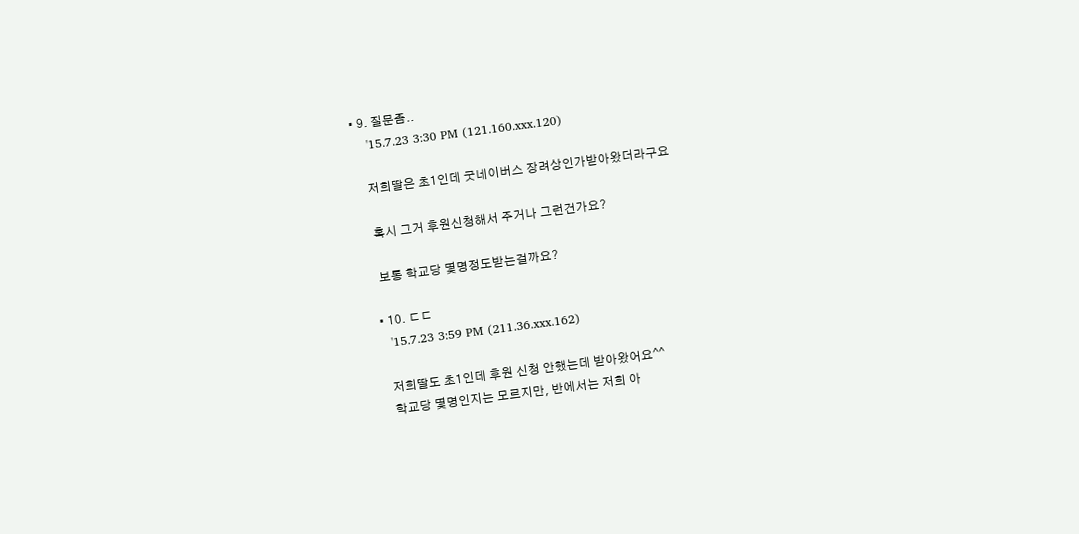• 9. 질문좀..
    '15.7.23 3:30 PM (121.160.xxx.120)

    저희딸은 초1인데 굿네이버스 장려상인가받아왔더라구요

    혹시 그거 후원신청해서 주거나 그런건가요?

    보통 학교당 몇명정도받는걸까요?

  • 10. ㄷㄷ
    '15.7.23 3:59 PM (211.36.xxx.162)

    저희딸도 초1인데 후원 신청 안했는데 받아왔어요^^
    학교당 몇명인지는 모르지만, 반에서는 저희 아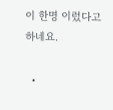이 한명 이렀다고 하네요.

  •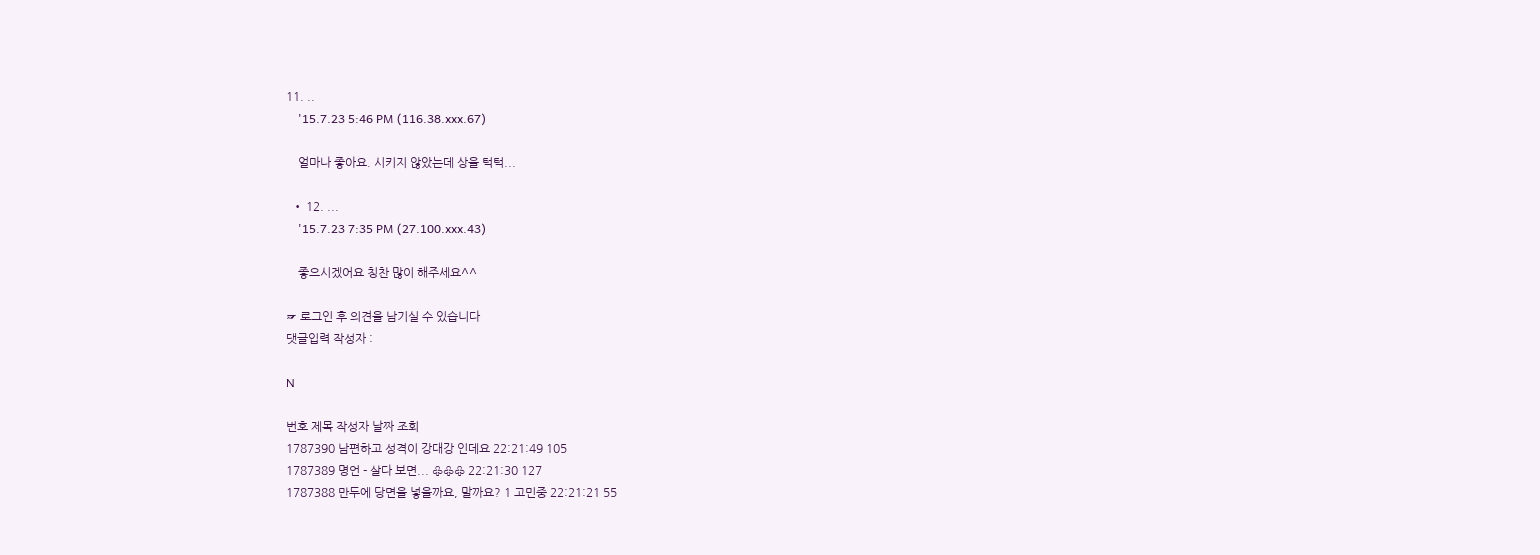11. ..
    '15.7.23 5:46 PM (116.38.xxx.67)

    얼마나 좋아요. 시키지 않았는데 상을 턱턱...

  • 12. ...
    '15.7.23 7:35 PM (27.100.xxx.43)

    좋으시겠어요 칭찬 많이 해주세요^^

☞ 로그인 후 의견을 남기실 수 있습니다
댓글입력 작성자 :

N

번호 제목 작성자 날짜 조회
1787390 남편하고 성격이 강대강 인데요 22:21:49 105
1787389 명언 - 살다 보면... ♧♧♧ 22:21:30 127
1787388 만두에 당면을 넣을까요, 말까요? 1 고민중 22:21:21 55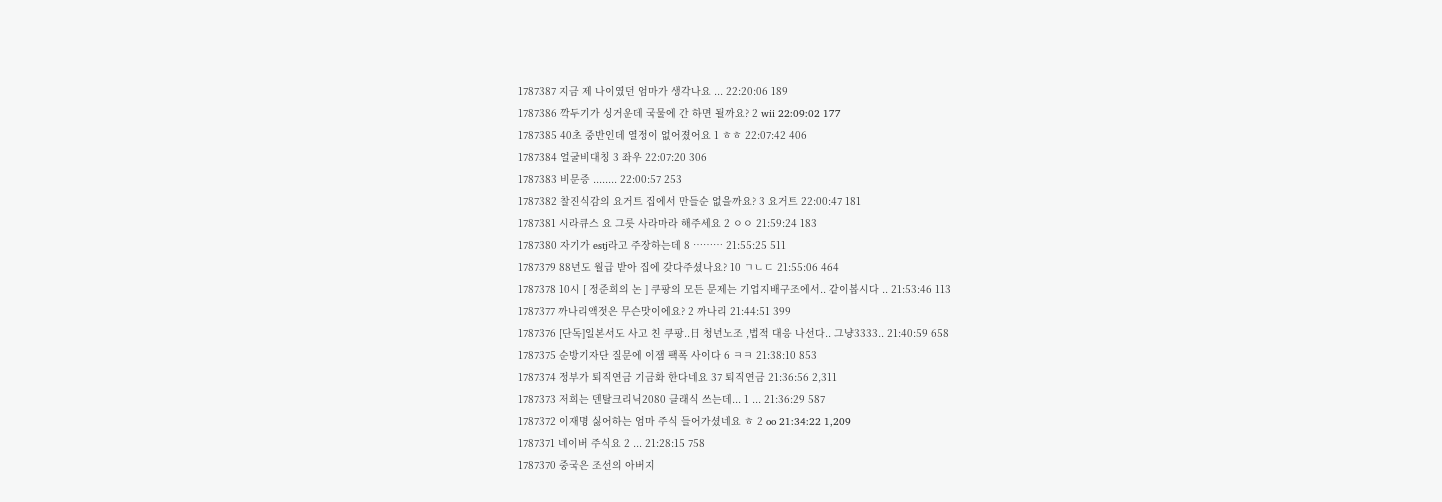1787387 지금 제 나이였던 엄마가 생각나요 ... 22:20:06 189
1787386 깍두기가 싱거운데 국물에 간 하면 될까요? 2 wii 22:09:02 177
1787385 40초 중반인데 열정이 없어졌어요 1 ㅎㅎ 22:07:42 406
1787384 얼굴비대칭 3 좌우 22:07:20 306
1787383 비문증 ........ 22:00:57 253
1787382 찰진식감의 요거트 집에서 만들순 없을까요? 3 요거트 22:00:47 181
1787381 시라큐스 요 그릇 사라마라 해주세요 2 ㅇㅇ 21:59:24 183
1787380 자기가 estj라고 주장하는데 8 ……… 21:55:25 511
1787379 88년도 월급 받아 집에 갖다주셨나요? 10 ㄱㄴㄷ 21:55:06 464
1787378 10시 [ 정준희의 논 ] 쿠팡의 모든 문제는 기업지배구조에서.. 같이봅시다 .. 21:53:46 113
1787377 까나리액젓은 무슨맛이에요? 2 까나리 21:44:51 399
1787376 [단독]일본서도 사고 친 쿠팡..日 청년노조 ,법적 대응 나선다.. 그냥3333.. 21:40:59 658
1787375 순방기자단 질문에 이잼 팩폭 사이다 6 ㅋㅋ 21:38:10 853
1787374 정부가 퇴직연금 기금화 한다네요 37 퇴직연금 21:36:56 2,311
1787373 저희는 덴탈크리닉2080 클래식 쓰는데... 1 ... 21:36:29 587
1787372 이재명 싫어하는 엄마 주식 들어가셨네요 ㅎ 2 oo 21:34:22 1,209
1787371 네이버 주식요 2 ... 21:28:15 758
1787370 중국은 조선의 아버지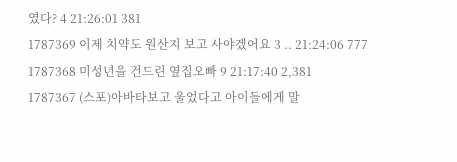였다? 4 21:26:01 381
1787369 이제 치약도 원산지 보고 사야겠어요 3 .. 21:24:06 777
1787368 미성년을 건드린 옆집오빠 9 21:17:40 2,381
1787367 (스포)아바타보고 울었다고 아이들에게 말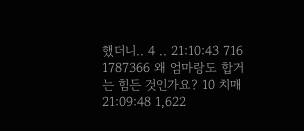했더니.. 4 .. 21:10:43 716
1787366 왜 엄마랑도 합거는 힘든 것인가요? 10 치매 21:09:48 1,622